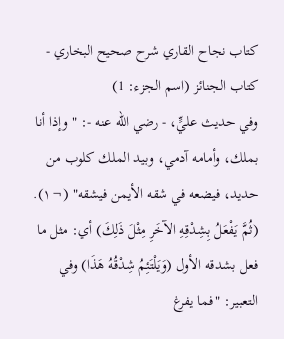كتاب نجاح القاري شرح صحيح البخاري - كتاب الجنائز (اسم الجزء: 1)
وفي حديث عليٍّ، - رضي الله عنه -: "وإذا أنا بملك، وأمامه آدمي، وبيد الملك كلوب من حديد، فيضعه في شقه الأيمن فيشقه" (¬١).
(ثُمَّ يَفْعَلُ بِشِدْقِهِ الآخَرِ مِثْلَ ذَلِكَ) أي: مثل ما فعل بشدقه الأول (وَيَلْتَئِمُ شِدْقُهُ هَذَا) وفي التعبير: "فما يفرغ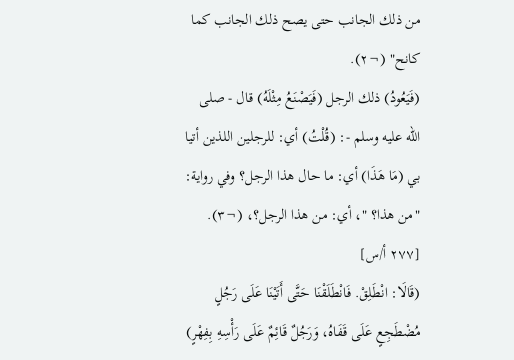من ذلك الجانب حتى يصح ذلك الجانب كما كانح" (¬٢).
(فَيَعُودُ) ذلك الرجل (فَيَصْنَعُ مِثْلَهُ) قال - صلى الله عليه وسلم -: (قُلْتُ) أي: للرجلين اللذين أتيا بي (مَا هَذَا) أي: ما حال هذا الرجل؟ وفي رواية: "من هذا؟ "، أي: من هذا الرجل؟، (¬٣).
[٢٧٧ أ/س]
(قَالَا: انْطَلِقْ. فَانْطَلَقْنَا حَتَّى أَتَيْنَا عَلَى رَجُلٍ مُضْطَجِعٍ عَلَى قَفَاهُ، وَرَجُلٌ قَائِمٌ عَلَى رَأْسِهِ بِفِهْرٍ)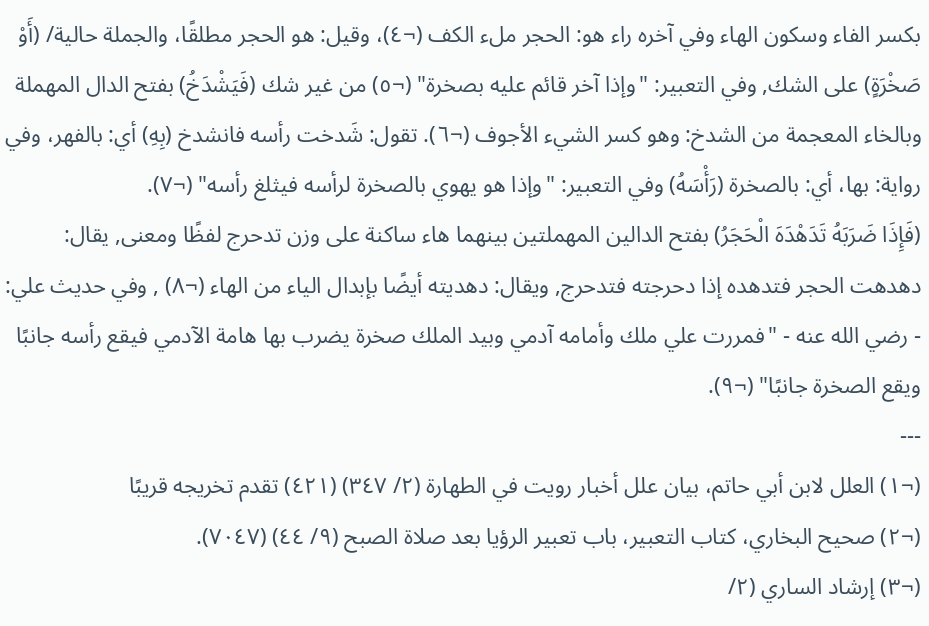بكسر الفاء وسكون الهاء وفي آخره راء هو: الحجر ملء الكف (¬٤)، وقيل: هو الحجر مطلقًا، والجملة حالية/ (أَوْ صَخْرَةٍ) على الشك, وفي التعبير: "وإذا آخر قائم عليه بصخرة" (¬٥) من غير شك (فَيَشْدَخُ) بفتح الدال المهملة وبالخاء المعجمة من الشدخ: وهو كسر الشيء الأجوف (¬٦). تقول: شَدخت رأسه فانشدخ (بِهِ) أي: بالفهر، وفي رواية: بها، أي: بالصخرة (رَأْسَهُ) وفي التعبير: "وإذا هو يهوي بالصخرة لرأسه فيثلغ رأسه" (¬٧).
(فَإِذَا ضَرَبَهُ تَدَهْدَهَ الْحَجَرُ) بفتح الدالين المهملتين بينهما هاء ساكنة على وزن تدحرج لفظًا ومعنى, يقال: دهدهت الحجر فتدهده إذا دحرجته فتدحرج, ويقال: دهديته أيضًا بإبدال الياء من الهاء (¬٨) , وفي حديث علي: - رضي الله عنه - "فمررت علي ملك وأمامه آدمي وبيد الملك صخرة يضرب بها هامة الآدمي فيقع رأسه جانبًا ويقع الصخرة جانبًا" (¬٩).
---
(¬١) العلل لابن أبي حاتم، بيان علل أخبار رويت في الطهارة (٢/ ٣٤٧) (٤٢١) تقدم تخريجه قريبًا
(¬٢) صحيح البخاري، كتاب التعبير، باب تعبير الرؤيا بعد صلاة الصبح (٩/ ٤٤) (٧٠٤٧).
(¬٣) إرشاد الساري (٢/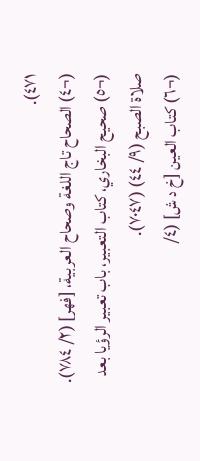٤٧١).
(¬٤) الصحاح تاج اللغة وصحاح العربية، [فهر] (٢/ ٧٨٤).
(¬٥) صحيح البخاري، كتاب التعبير، باب تعبير الرؤيا بعد صلاة الصبح (٩/ ٤٤) (٧٠٤٧).
(¬٦) كتاب العين [خ د ش] (٤/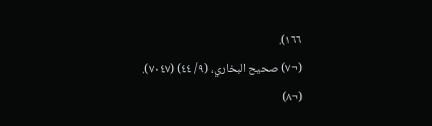١٦٦).
(¬٧) صحيح البخاري، (٩/ ٤٤) (٧٠٤٧).
(¬٨)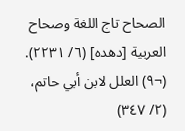الصحاح تاج اللغة وصحاح العربية [دهده] (٦/ ٢٢٣١).
(¬٩) العلل لابن أبي حاتم، (٢/ ٣٤٧)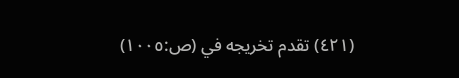(٤٢١) تقدم تخريجه في (ص:١٠٠٥)